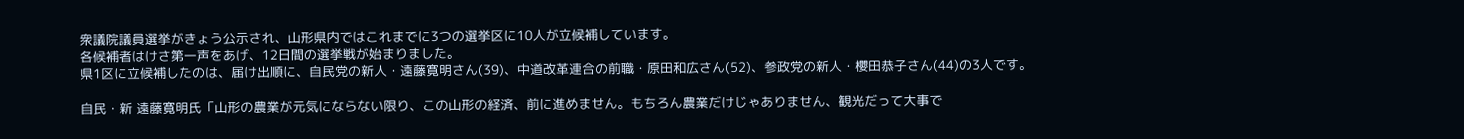衆議院議員選挙がきょう公示され、山形県内ではこれまでに3つの選挙区に10人が立候補しています。
各候補者はけさ第一声をあげ、12日間の選挙戦が始まりました。
県1区に立候補したのは、届け出順に、自民党の新人・遠藤寛明さん(39)、中道改革連合の前職・原田和広さん(52)、参政党の新人・櫻田恭子さん(44)の3人です。

自民・新 遠藤寛明氏「山形の農業が元気にならない限り、この山形の経済、前に進めません。もちろん農業だけじゃありません、観光だって大事で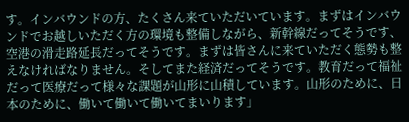す。インバウンドの方、たくさん来ていただいています。まずはインバウンドでお越しいただく方の環境も整備しながら、新幹線だってそうです、空港の滑走路延長だってそうです。まずは皆さんに来ていただく態勢も整えなければなりません。そしてまた経済だってそうです。教育だって福祉だって医療だって様々な課題が山形に山積しています。山形のために、日本のために、働いて働いて働いてまいります」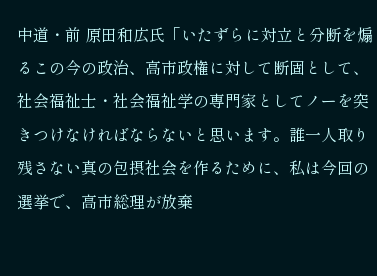中道・前 原田和広氏「いたずらに対立と分断を煽るこの今の政治、高市政権に対して断固として、社会福祉士・社会福祉学の専門家としてノーを突きつけなければならないと思います。誰一人取り残さない真の包摂社会を作るために、私は今回の選挙で、高市総理が放棄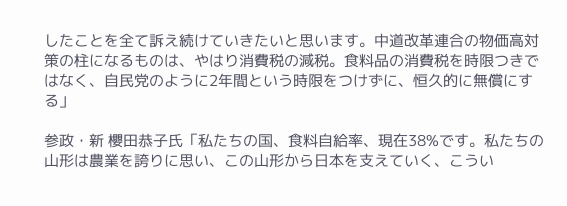したことを全て訴え続けていきたいと思います。中道改革連合の物価高対策の柱になるものは、やはり消費税の減税。食料品の消費税を時限つきではなく、自民党のように2年間という時限をつけずに、恒久的に無償にする」

参政・新 櫻田恭子氏「私たちの国、食料自給率、現在38%です。私たちの山形は農業を誇りに思い、この山形から日本を支えていく、こうい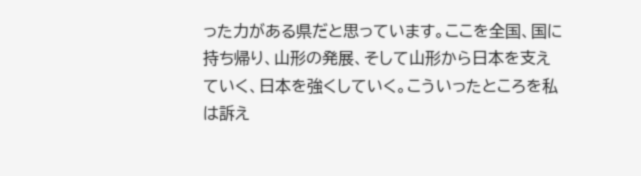った力がある県だと思っています。ここを全国、国に持ち帰り、山形の発展、そして山形から日本を支えていく、日本を強くしていく。こういったところを私は訴え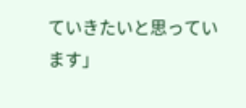ていきたいと思っています」